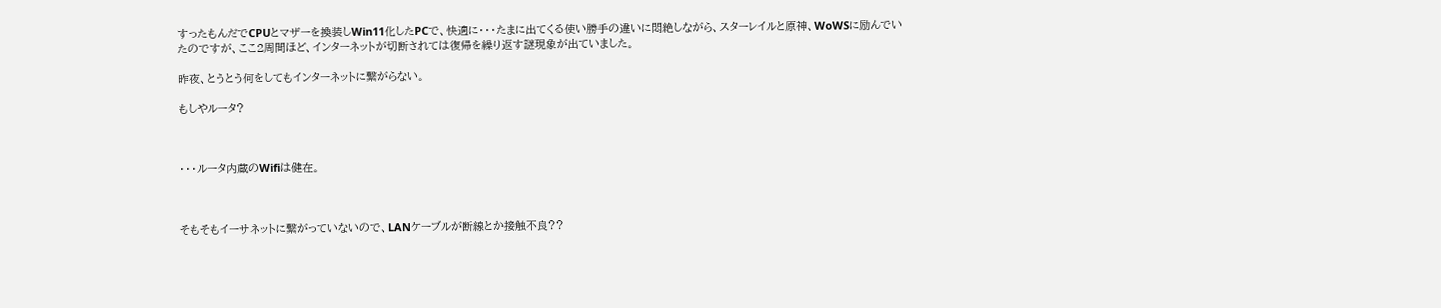すったもんだでCPUとマザーを換装しWin11化したPCで、快適に・・・たまに出てくる使い勝手の違いに悶絶しながら、スターレイルと原神、WoWSに励んでいたのですが、ここ2周間ほど、インターネットが切断されては復帰を繰り返す謎現象が出ていました。

昨夜、とうとう何をしてもインターネットに繋がらない。

もしやルータ?



・・・ルータ内蔵のWifiは健在。



そもそもイーサネットに繋がっていないので、LANケーブルが断線とか接触不良??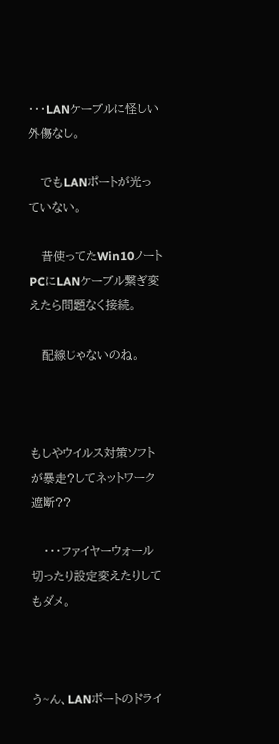・・・LANケーブルに怪しい外傷なし。

   でもLANポートが光っていない。

   昔使ってたWin10ノートPCにLANケーブル繋ぎ変えたら問題なく接続。

   配線じゃないのね。



もしやウイルス対策ソフトが暴走?してネットワーク遮断??

   ・・・ファイヤーウォール切ったり設定変えたりしてもダメ。



う~ん、LANポートのドライ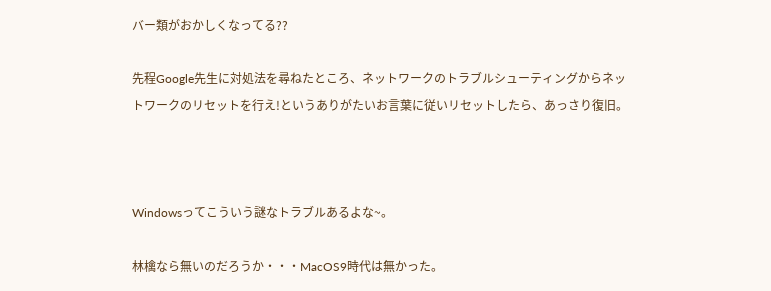バー類がおかしくなってる??

先程Google先生に対処法を尋ねたところ、ネットワークのトラブルシューティングからネットワークのリセットを行え!というありがたいお言葉に従いリセットしたら、あっさり復旧。



Windowsってこういう謎なトラブルあるよな~。

林檎なら無いのだろうか・・・MacOS9時代は無かった。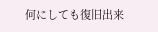何にしても復旧出来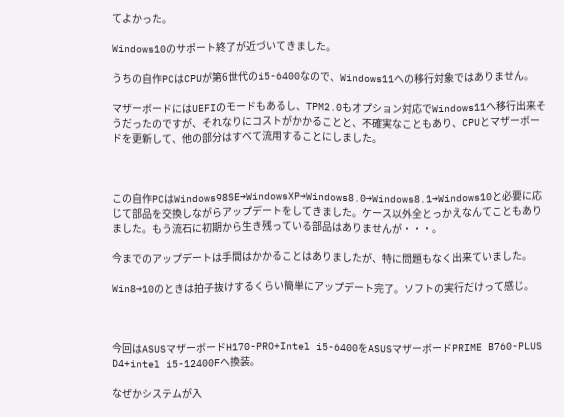てよかった。

Windows10のサポート終了が近づいてきました。

うちの自作PCはCPUが第6世代のi5-6400なので、Windows11への移行対象ではありません。

マザーボードにはUEFIのモードもあるし、TPM2.0もオプション対応でWindows11へ移行出来そうだったのですが、それなりにコストがかかることと、不確実なこともあり、CPUとマザーボードを更新して、他の部分はすべて流用することにしました。



この自作PCはWindows98SE→WindowsXP→Windows8.0→Windows8.1→Windows10と必要に応じて部品を交換しながらアップデートをしてきました。ケース以外全とっかえなんてこともありました。もう流石に初期から生き残っている部品はありませんが・・・。

今までのアップデートは手間はかかることはありましたが、特に問題もなく出来ていました。

Win8→10のときは拍子抜けするくらい簡単にアップデート完了。ソフトの実行だけって感じ。



今回はASUSマザーボードH170-PRO+Intel i5-6400をASUSマザーボードPRIME B760-PLUS D4+intel i5-12400Fへ換装。

なぜかシステムが入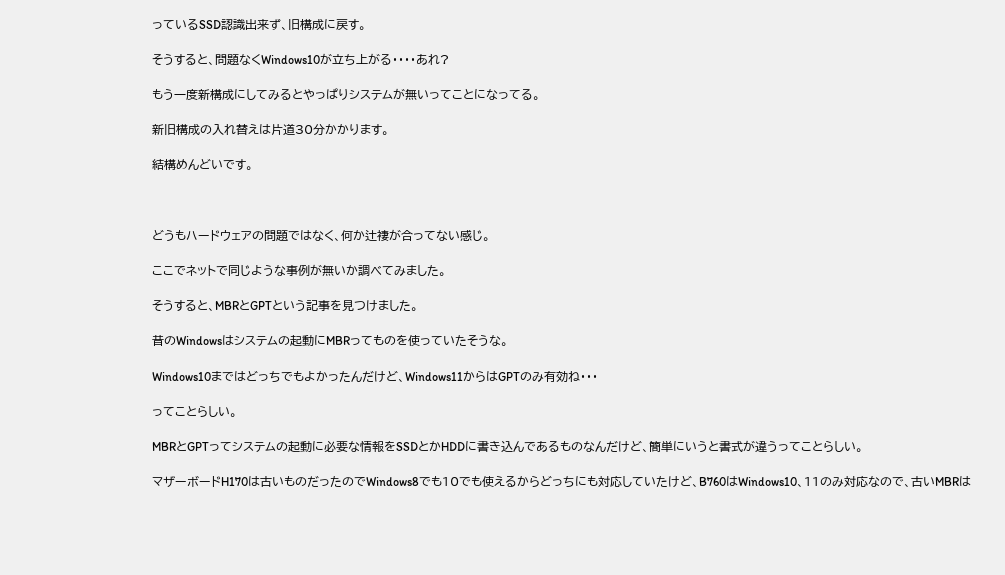っているSSD認識出来ず、旧構成に戻す。

そうすると、問題なくWindows10が立ち上がる・・・・あれ?

もう一度新構成にしてみるとやっぱりシステムが無いってことになってる。

新旧構成の入れ替えは片道30分かかります。

結構めんどいです。



どうもハードウェアの問題ではなく、何か辻褄が合ってない感じ。

ここでネットで同じような事例が無いか調べてみました。

そうすると、MBRとGPTという記事を見つけました。

昔のWindowsはシステムの起動にMBRってものを使っていたそうな。

Windows10まではどっちでもよかったんだけど、Windows11からはGPTのみ有効ね・・・

ってことらしい。

MBRとGPTってシステムの起動に必要な情報をSSDとかHDDに書き込んであるものなんだけど、簡単にいうと書式が違うってことらしい。

マザーボードH170は古いものだったのでWindows8でも10でも使えるからどっちにも対応していたけど、B760はWindows10、11のみ対応なので、古いMBRは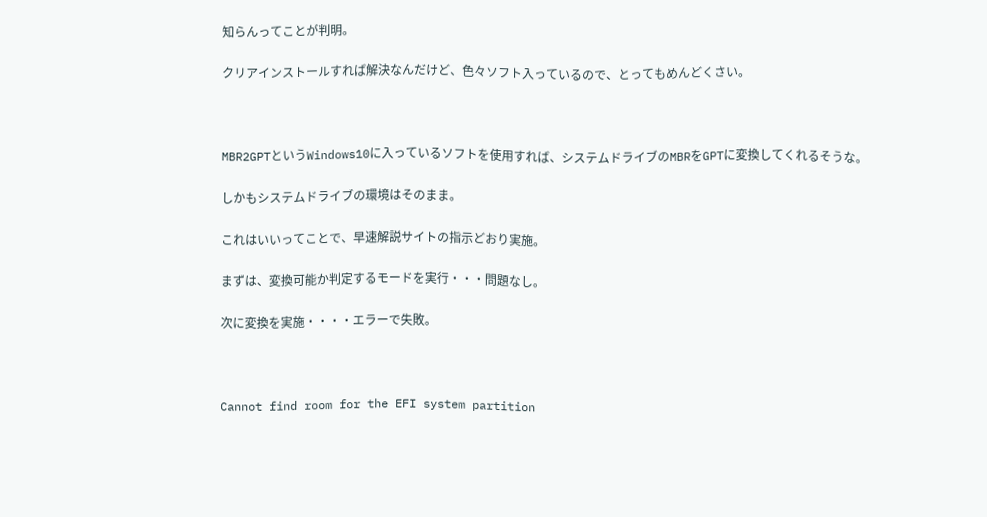知らんってことが判明。

クリアインストールすれば解決なんだけど、色々ソフト入っているので、とってもめんどくさい。



MBR2GPTというWindows10に入っているソフトを使用すれば、システムドライブのMBRをGPTに変換してくれるそうな。

しかもシステムドライブの環境はそのまま。

これはいいってことで、早速解説サイトの指示どおり実施。

まずは、変換可能か判定するモードを実行・・・問題なし。

次に変換を実施・・・・エラーで失敗。



Cannot find room for the EFI system partition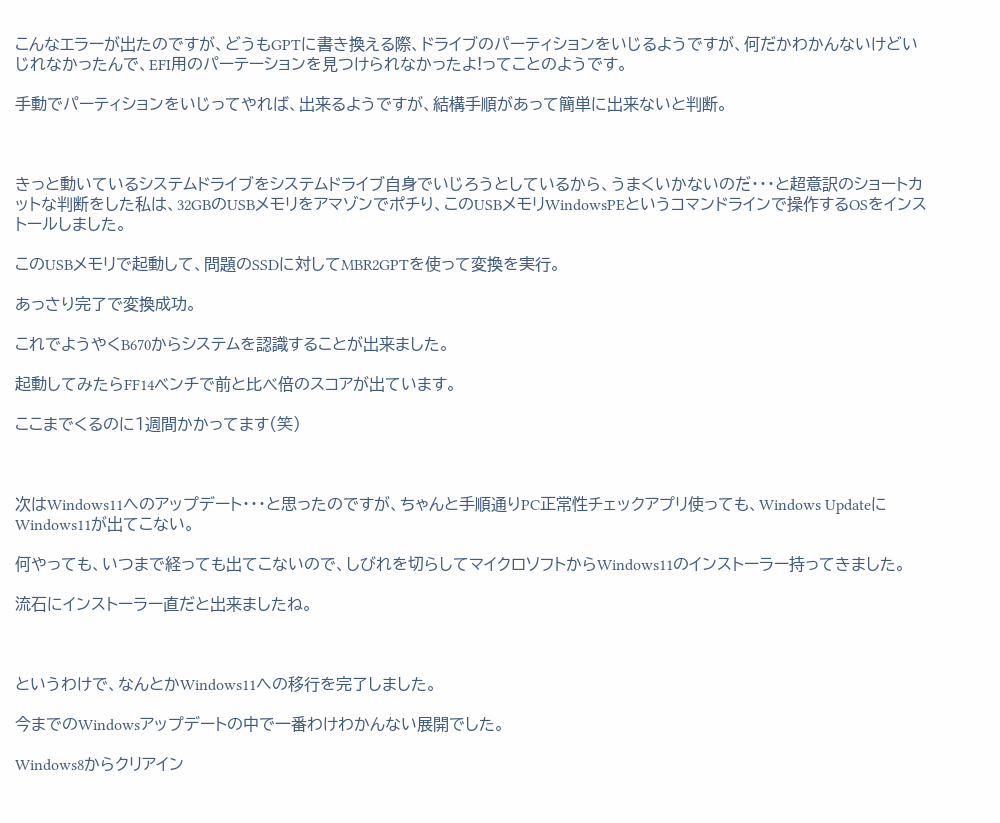こんなエラーが出たのですが、どうもGPTに書き換える際、ドライブのパーティションをいじるようですが、何だかわかんないけどいじれなかったんで、EFI用のパーテーションを見つけられなかったよ!ってことのようです。

手動でパーティションをいじってやれば、出来るようですが、結構手順があって簡単に出来ないと判断。



きっと動いているシステムドライブをシステムドライブ自身でいじろうとしているから、うまくいかないのだ・・・と超意訳のショートカットな判断をした私は、32GBのUSBメモリをアマゾンでポチり、このUSBメモリWindowsPEというコマンドラインで操作するOSをインストールしました。

このUSBメモリで起動して、問題のSSDに対してMBR2GPTを使って変換を実行。

あっさり完了で変換成功。

これでようやくB670からシステムを認識することが出来ました。

起動してみたらFF14ベンチで前と比べ倍のスコアが出ています。

ここまでくるのに1週間かかってます(笑)



次はWindows11へのアップデート・・・と思ったのですが、ちゃんと手順通りPC正常性チェックアプリ使っても、Windows UpdateにWindows11が出てこない。

何やっても、いつまで経っても出てこないので、しびれを切らしてマイクロソフトからWindows11のインストーラー持ってきました。

流石にインストーラー直だと出来ましたね。



というわけで、なんとかWindows11への移行を完了しました。

今までのWindowsアップデートの中で一番わけわかんない展開でした。

Windows8からクリアイン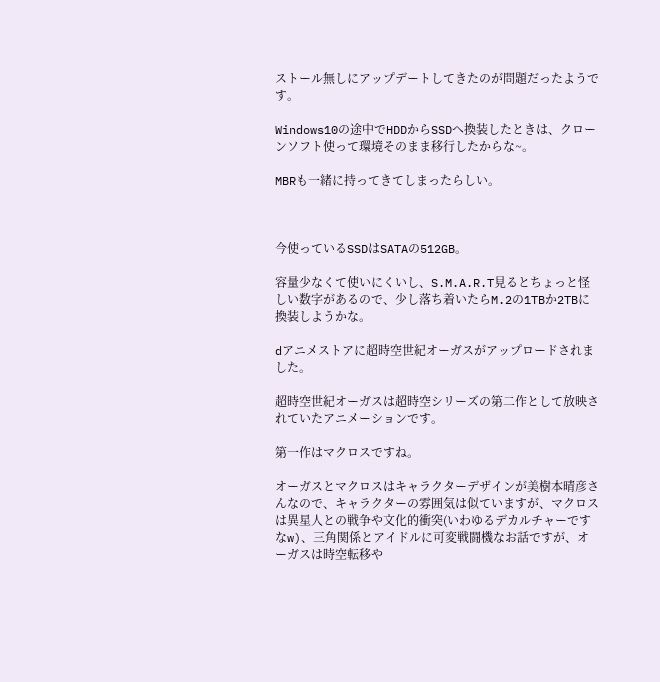ストール無しにアップデートしてきたのが問題だったようです。

Windows10の途中でHDDからSSDへ換装したときは、クローンソフト使って環境そのまま移行したからな~。

MBRも一緒に持ってきてしまったらしい。



今使っているSSDはSATAの512GB。

容量少なくて使いにくいし、S.M.A.R.T見るとちょっと怪しい数字があるので、少し落ち着いたらM.2の1TBか2TBに換装しようかな。

dアニメストアに超時空世紀オーガスがアップロードされました。

超時空世紀オーガスは超時空シリーズの第二作として放映されていたアニメーションです。

第一作はマクロスですね。

オーガスとマクロスはキャラクターデザインが美樹本晴彦さんなので、キャラクターの雰囲気は似ていますが、マクロスは異星人との戦争や文化的衝突(いわゆるデカルチャーですなw)、三角関係とアイドルに可変戦闘機なお話ですが、オーガスは時空転移や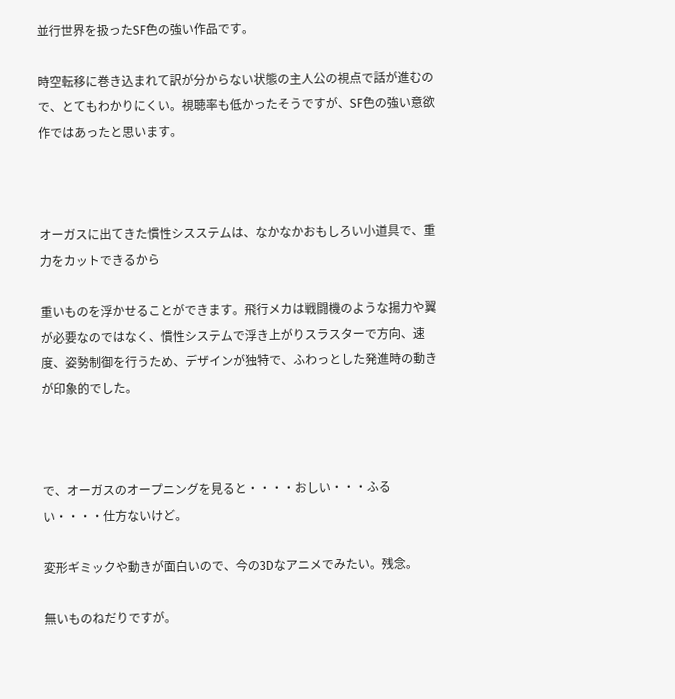並行世界を扱ったSF色の強い作品です。

時空転移に巻き込まれて訳が分からない状態の主人公の視点で話が進むので、とてもわかりにくい。視聴率も低かったそうですが、SF色の強い意欲作ではあったと思います。



オーガスに出てきた慣性シスステムは、なかなかおもしろい小道具で、重力をカットできるから

重いものを浮かせることができます。飛行メカは戦闘機のような揚力や翼が必要なのではなく、慣性システムで浮き上がりスラスターで方向、速度、姿勢制御を行うため、デザインが独特で、ふわっとした発進時の動きが印象的でした。



で、オーガスのオープニングを見ると・・・・おしい・・・ふるい・・・・仕方ないけど。

変形ギミックや動きが面白いので、今の3Dなアニメでみたい。残念。

無いものねだりですが。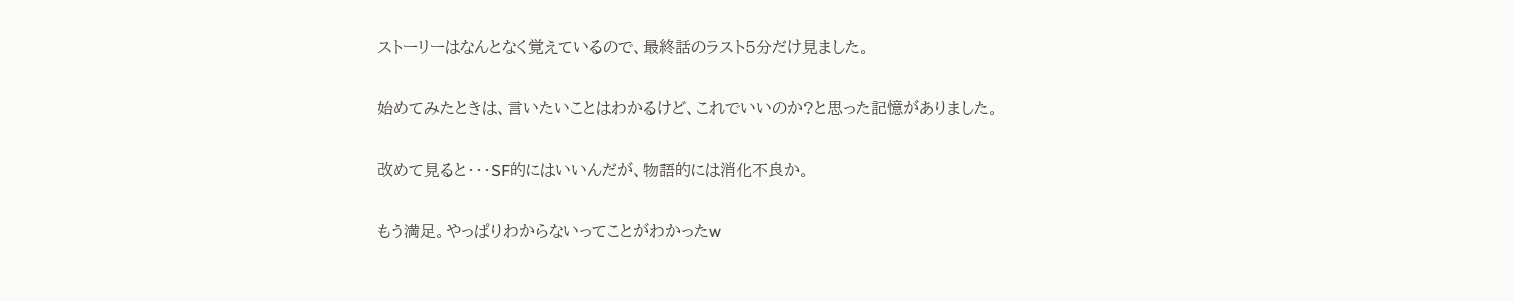ストーリーはなんとなく覚えているので、最終話のラスト5分だけ見ました。

始めてみたときは、言いたいことはわかるけど、これでいいのか?と思った記憶がありました。

改めて見ると・・・SF的にはいいんだが、物語的には消化不良か。

もう満足。やっぱりわからないってことがわかったw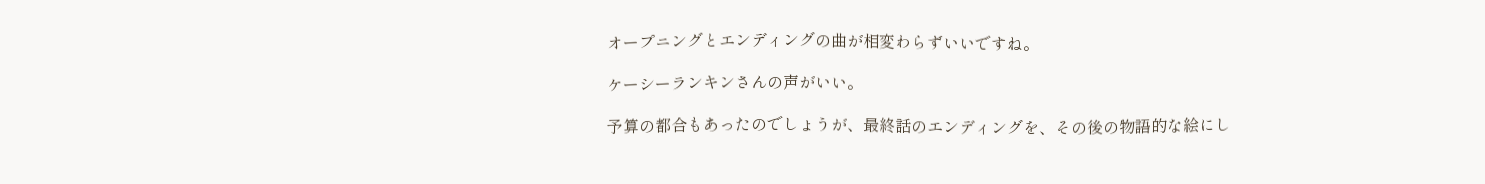オープニングとエンディングの曲が相変わらずいいですね。

ケーシーランキンさんの声がいい。

予算の都合もあったのでしょうが、最終話のエンディングを、その後の物語的な絵にし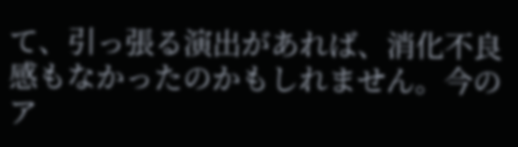て、引っ張る演出があれば、消化不良感もなかったのかもしれません。今のア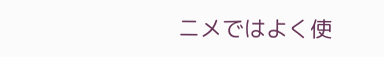ニメではよく使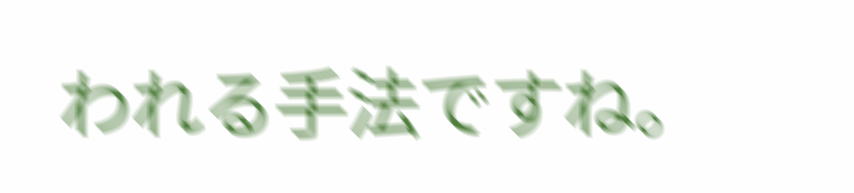われる手法ですね。